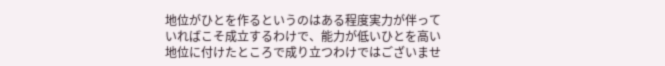地位がひとを作るというのはある程度実力が伴っていればこそ成立するわけで、能力が低いひとを高い地位に付けたところで成り立つわけではございませ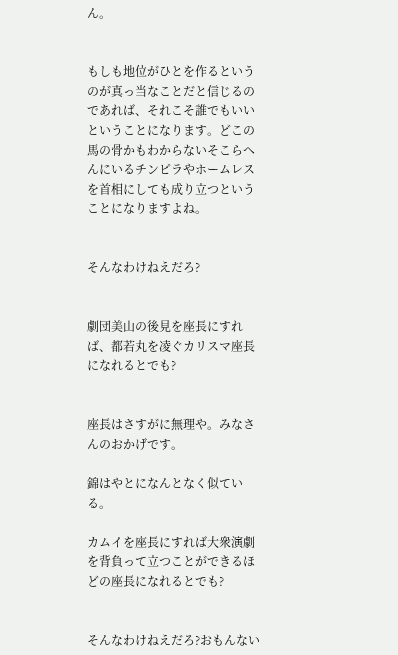ん。


もしも地位がひとを作るというのが真っ当なことだと信じるのであれば、それこそ誰でもいいということになります。どこの馬の骨かもわからないそこらへんにいるチンピラやホームレスを首相にしても成り立つということになりますよね。


そんなわけねえだろ?


劇団美山の後見を座長にすれば、都若丸を凌ぐカリスマ座長になれるとでも?


座長はさすがに無理や。みなさんのおかげです。

錦はやとになんとなく似ている。

カムイを座長にすれば大衆演劇を背負って立つことができるほどの座長になれるとでも?


そんなわけねえだろ?おもんない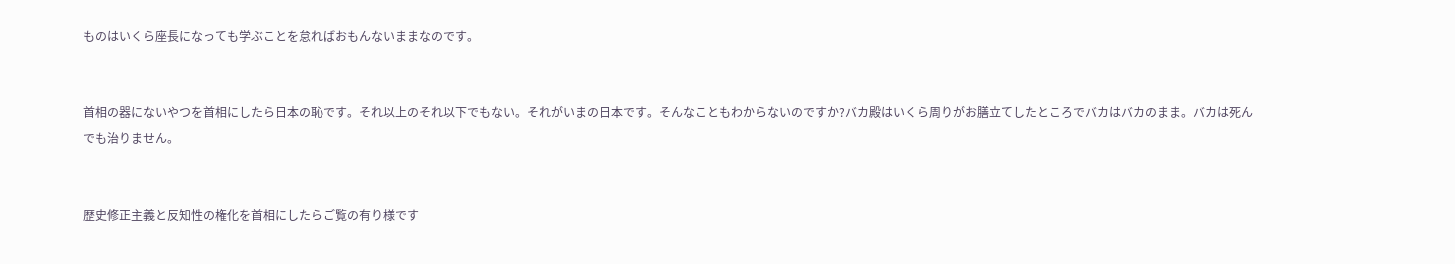ものはいくら座長になっても学ぶことを怠ればおもんないままなのです。


首相の器にないやつを首相にしたら日本の恥です。それ以上のそれ以下でもない。それがいまの日本です。そんなこともわからないのですか?バカ殿はいくら周りがお膳立てしたところでバカはバカのまま。バカは死んでも治りません。


歴史修正主義と反知性の権化を首相にしたらご覧の有り様です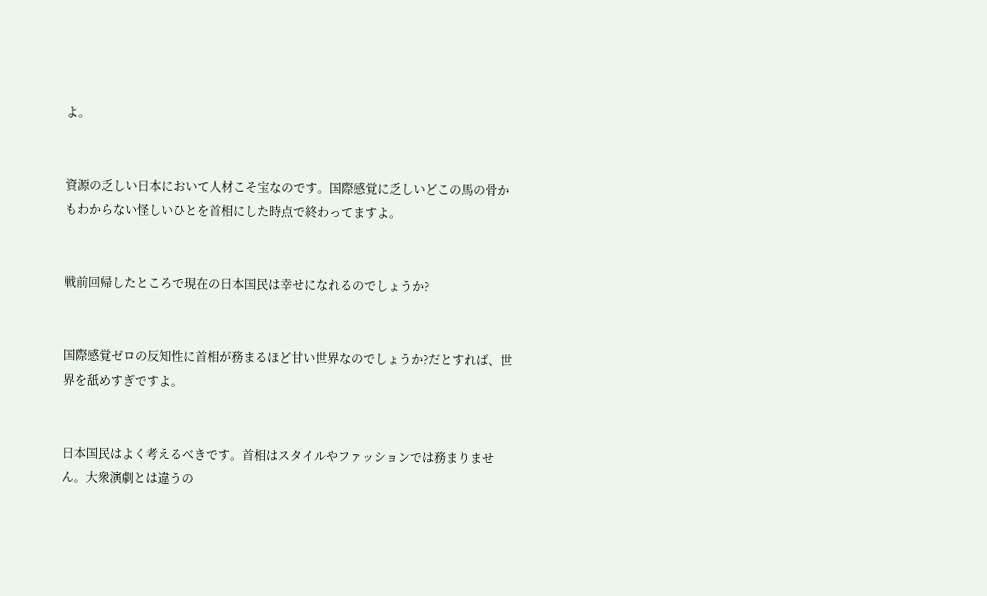よ。


資源の乏しい日本において人材こそ宝なのです。国際感覚に乏しいどこの馬の骨かもわからない怪しいひとを首相にした時点で終わってますよ。


戦前回帰したところで現在の日本国民は幸せになれるのでしょうか?


国際感覚ゼロの反知性に首相が務まるほど甘い世界なのでしょうか?だとすれば、世界を舐めすぎですよ。


日本国民はよく考えるべきです。首相はスタイルやファッションでは務まりません。大衆演劇とは違うの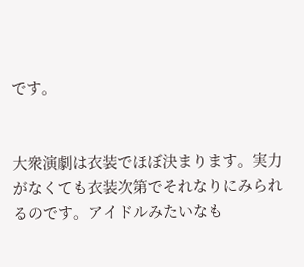です。


大衆演劇は衣装でほぼ決まります。実力がなくても衣装次第でそれなりにみられるのです。アイドルみたいなも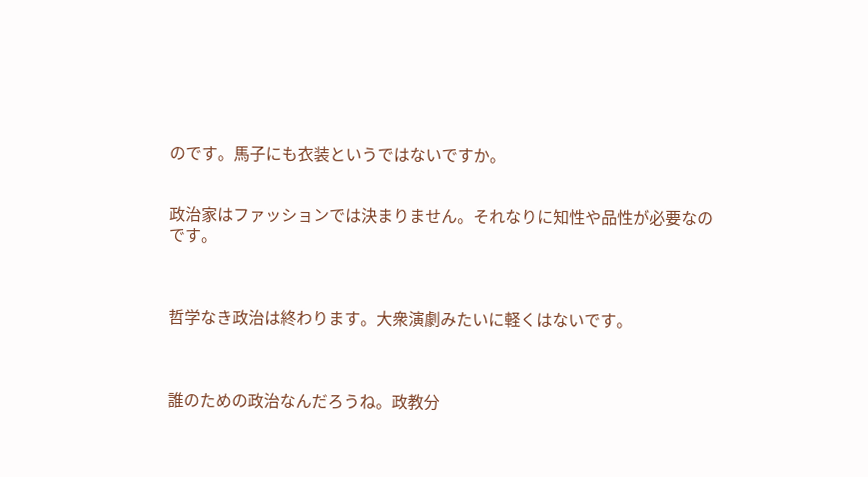のです。馬子にも衣装というではないですか。


政治家はファッションでは決まりません。それなりに知性や品性が必要なのです。



哲学なき政治は終わります。大衆演劇みたいに軽くはないです。



誰のための政治なんだろうね。政教分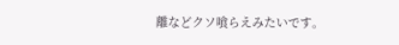離などクソ喰らえみたいです。